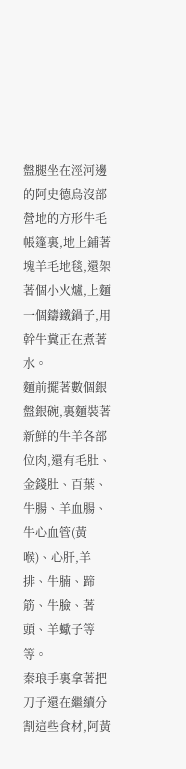盤腿坐在涇河邊的阿史德烏沒部營地的方形牛毛帳篷裏,地上鋪著塊羊毛地毯,還架著個小火爐,上麵一個鑄鐵鍋子,用幹牛糞正在煮著水。
麵前擺著數個銀盤銀碗,裏麵裝著新鮮的牛羊各部位肉,還有毛肚、金錢肚、百葉、牛腸、羊血腸、牛心血管(黃喉)、心肝,羊排、牛腩、蹄筋、牛臉、著頭、羊蠍子等等。
秦琅手裏拿著把刀子還在繼續分割這些食材,阿黃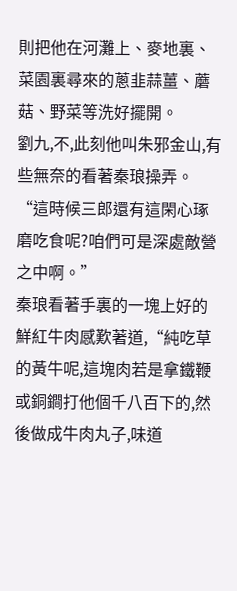則把他在河灘上、麥地裏、菜園裏尋來的蔥韭蒜薑、蘑菇、野菜等洗好擺開。
劉九,不,此刻他叫朱邪金山,有些無奈的看著秦琅操弄。
“這時候三郎還有這閑心琢磨吃食呢?咱們可是深處敵營之中啊。”
秦琅看著手裏的一塊上好的鮮紅牛肉感歎著道,“純吃草的黃牛呢,這塊肉若是拿鐵鞭或銅鐧打他個千八百下的,然後做成牛肉丸子,味道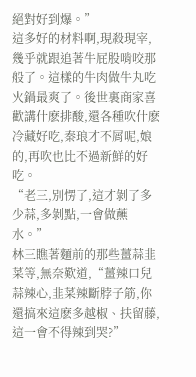絕對好到爆。”
這多好的材料啊,現殺現宰,幾乎就跟追著牛屁股啃咬那般了。這樣的牛肉做牛丸吃火鍋最爽了。後世裏商家喜歡講什麽排酸,還各種吹什麽冷藏好吃,秦琅才不屑呢,娘的,再吹也比不過新鮮的好吃。
“老三,別愣了,這才剝了多少蒜,多剝點,一會做蘸水。”
林三瞧著麵前的那些薑蒜韭菜等,無奈歎道,“薑辣口兒蒜辣心,韭菜辣斷脖子筋,你還搞來這麽多越椒、扶留藤,這一會不得辣到哭?”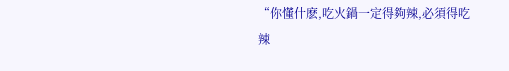“你懂什麽,吃火鍋一定得夠辣,必須得吃辣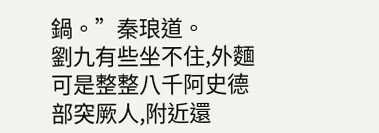鍋。”秦琅道。
劉九有些坐不住,外麵可是整整八千阿史德部突厥人,附近還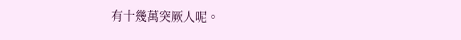有十幾萬突厥人呢。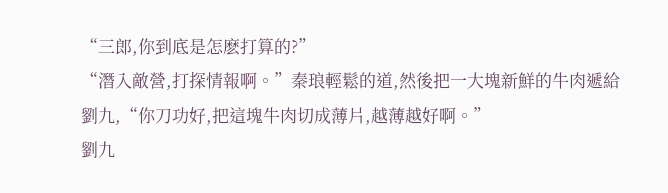“三郎,你到底是怎麽打算的?”
“潛入敵營,打探情報啊。”秦琅輕鬆的道,然後把一大塊新鮮的牛肉遞給劉九,“你刀功好,把這塊牛肉切成薄片,越薄越好啊。”
劉九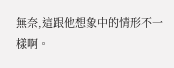無奈,這跟他想象中的情形不一樣啊。